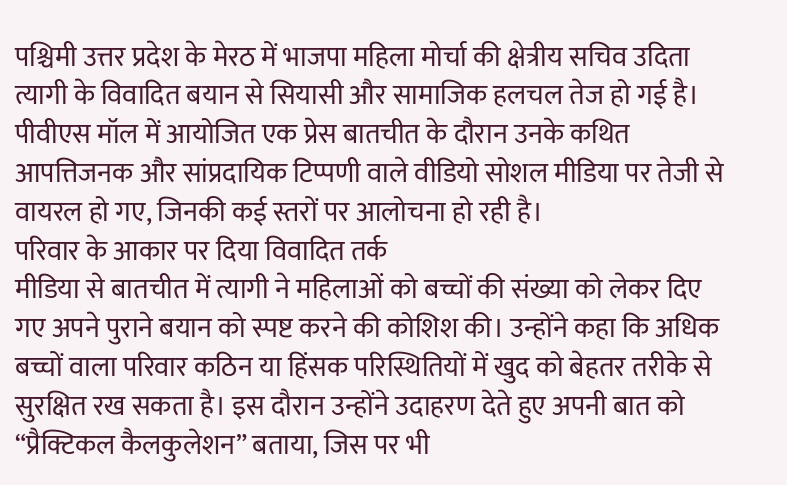पश्चिमी उत्तर प्रदेश के मेरठ में भाजपा महिला मोर्चा की क्षेत्रीय सचिव उदिता त्यागी के विवादित बयान से सियासी और सामाजिक हलचल तेज हो गई है। पीवीएस मॉल में आयोजित एक प्रेस बातचीत के दौरान उनके कथित आपत्तिजनक और सांप्रदायिक टिप्पणी वाले वीडियो सोशल मीडिया पर तेजी से वायरल हो गए, जिनकी कई स्तरों पर आलोचना हो रही है।
परिवार के आकार पर दिया विवादित तर्क
मीडिया से बातचीत में त्यागी ने महिलाओं को बच्चों की संख्या को लेकर दिए गए अपने पुराने बयान को स्पष्ट करने की कोशिश की। उन्होंने कहा कि अधिक बच्चों वाला परिवार कठिन या हिंसक परिस्थितियों में खुद को बेहतर तरीके से सुरक्षित रख सकता है। इस दौरान उन्होंने उदाहरण देते हुए अपनी बात को “प्रैक्टिकल कैलकुलेशन” बताया, जिस पर भी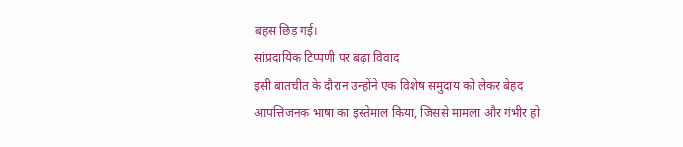बहस छिड़ गई।
सांप्रदायिक टिप्पणी पर बढ़ा विवाद
इसी बातचीत के दौरान उन्होंने एक विशेष समुदाय को लेकर बेहद आपत्तिजनक भाषा का इस्तेमाल किया, जिससे मामला और गंभीर हो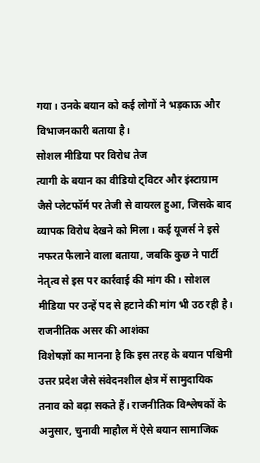गया। उनके बयान को कई लोगों ने भड़काऊ और विभाजनकारी बताया है।
सोशल मीडिया पर विरोध तेज
त्यागी के बयान का वीडियो ट्विटर और इंस्टाग्राम जैसे प्लेटफॉर्म पर तेजी से वायरल हुआ, जिसके बाद व्यापक विरोध देखने को मिला। कई यूजर्स ने इसे नफरत फैलाने वाला बताया, जबकि कुछ ने पार्टी नेतृत्व से इस पर कार्रवाई की मांग की। सोशल मीडिया पर उन्हें पद से हटाने की मांग भी उठ रही है।
राजनीतिक असर की आशंका
विशेषज्ञों का मानना है कि इस तरह के बयान पश्चिमी उत्तर प्रदेश जैसे संवेदनशील क्षेत्र में सामुदायिक तनाव को बढ़ा सकते हैं। राजनीतिक विश्लेषकों के अनुसार, चुनावी माहौल में ऐसे बयान सामाजिक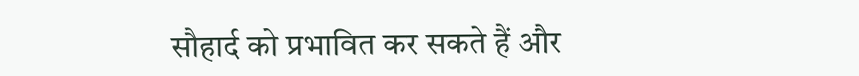सौहार्द को प्रभावित कर सकते हैं और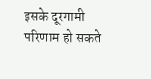इसके दूरगामी परिणाम हो सकते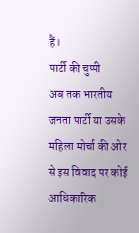हैं।
पार्टी की चुप्पी
अब तक भारतीय जनता पार्टी या उसके महिला मोर्चा की ओर से इस विवाद पर कोई आधिकारिक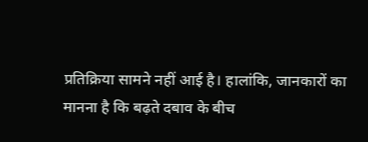प्रतिक्रिया सामने नहीं आई है। हालांकि, जानकारों का मानना है कि बढ़ते दबाव के बीच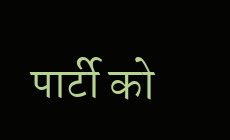पार्टी को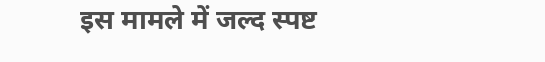इस मामले में जल्द स्पष्ट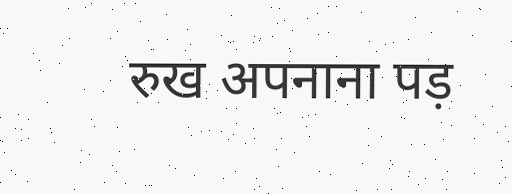रुख अपनाना पड़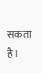सकता है।